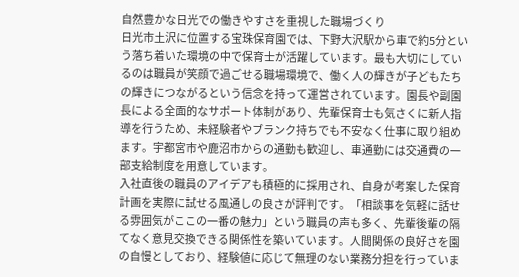自然豊かな日光での働きやすさを重視した職場づくり
日光市土沢に位置する宝珠保育園では、下野大沢駅から車で約5分という落ち着いた環境の中で保育士が活躍しています。最も大切にしているのは職員が笑顔で過ごせる職場環境で、働く人の輝きが子どもたちの輝きにつながるという信念を持って運営されています。園長や副園長による全面的なサポート体制があり、先輩保育士も気さくに新人指導を行うため、未経験者やブランク持ちでも不安なく仕事に取り組めます。宇都宮市や鹿沼市からの通勤も歓迎し、車通勤には交通費の一部支給制度を用意しています。
入社直後の職員のアイデアも積極的に採用され、自身が考案した保育計画を実際に試せる風通しの良さが評判です。「相談事を気軽に話せる雰囲気がここの一番の魅力」という職員の声も多く、先輩後輩の隔てなく意見交換できる関係性を築いています。人間関係の良好さを園の自慢としており、経験値に応じて無理のない業務分担を行っていま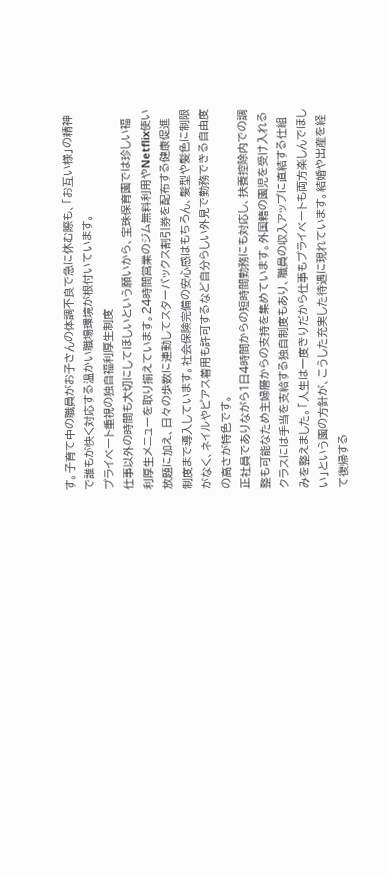す。子育て中の職員がお子さんの体調不良で急に休む際も、「お互い様」の精神で誰もが快く対応する温かい職場環境が根付いています。
プライベート重視の独自福利厚生制度
仕事以外の時間も大切にしてほしいという願いから、宝珠保育園では珍しい福利厚生メニューを取り揃えています。24時間営業のジム無料利用やNetflix使い放題に加え、日々の歩数に連動してスターバックス割引券を配布する健康促進制度まで導入しています。社会保険完備の安心感はもちろん、髪型や髪色に制限がなく、ネイルやピアス着用も許可するなど自分らしい外見で勤務できる自由度の高さが特色です。
正社員でありながら1日4時間からの短時間勤務にも対応し、扶養控除内での調整も可能なため主婦層からの支持を集めています。外国籍の園児を受け入れるクラスには手当を支給する独自制度もあり、職員の収入アップに直結する仕組みを整えました。「人生は一度きりだから仕事もプライベートも両方楽しんでほしい」という園の方針が、こうした充実した待遇に現れています。結婚や出産を経て復帰する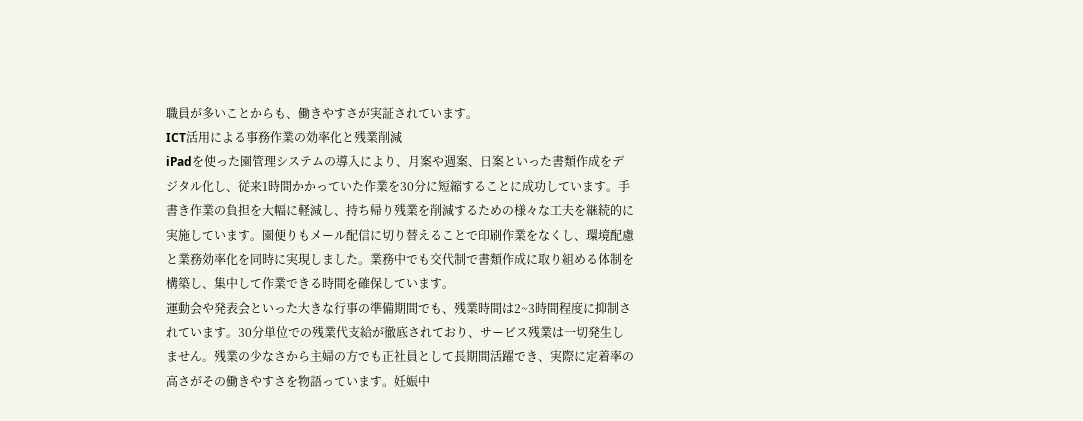職員が多いことからも、働きやすさが実証されています。
ICT活用による事務作業の効率化と残業削減
iPadを使った園管理システムの導入により、月案や週案、日案といった書類作成をデジタル化し、従来1時間かかっていた作業を30分に短縮することに成功しています。手書き作業の負担を大幅に軽減し、持ち帰り残業を削減するための様々な工夫を継続的に実施しています。園便りもメール配信に切り替えることで印刷作業をなくし、環境配慮と業務効率化を同時に実現しました。業務中でも交代制で書類作成に取り組める体制を構築し、集中して作業できる時間を確保しています。
運動会や発表会といった大きな行事の準備期間でも、残業時間は2~3時間程度に抑制されています。30分単位での残業代支給が徹底されており、サービス残業は一切発生しません。残業の少なさから主婦の方でも正社員として長期間活躍でき、実際に定着率の高さがその働きやすさを物語っています。妊娠中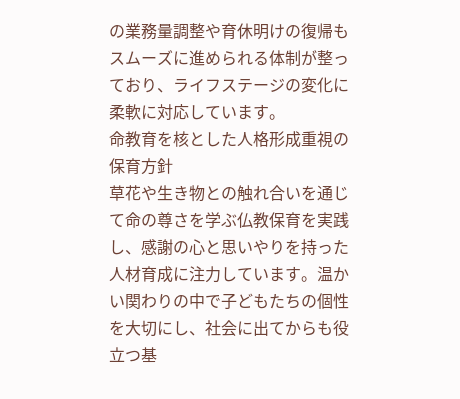の業務量調整や育休明けの復帰もスムーズに進められる体制が整っており、ライフステージの変化に柔軟に対応しています。
命教育を核とした人格形成重視の保育方針
草花や生き物との触れ合いを通じて命の尊さを学ぶ仏教保育を実践し、感謝の心と思いやりを持った人材育成に注力しています。温かい関わりの中で子どもたちの個性を大切にし、社会に出てからも役立つ基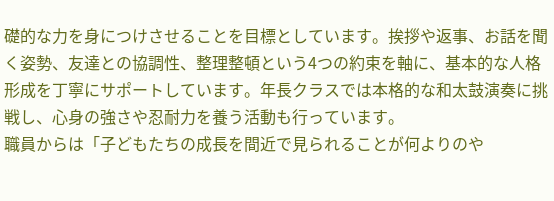礎的な力を身につけさせることを目標としています。挨拶や返事、お話を聞く姿勢、友達との協調性、整理整頓という4つの約束を軸に、基本的な人格形成を丁寧にサポートしています。年長クラスでは本格的な和太鼓演奏に挑戦し、心身の強さや忍耐力を養う活動も行っています。
職員からは「子どもたちの成長を間近で見られることが何よりのや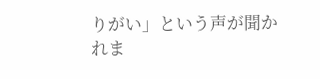りがい」という声が聞かれま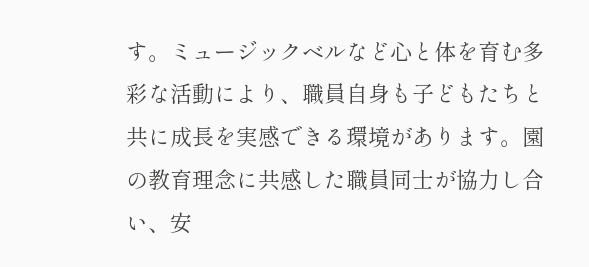す。ミュージックベルなど心と体を育む多彩な活動により、職員自身も子どもたちと共に成長を実感できる環境があります。園の教育理念に共感した職員同士が協力し合い、安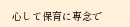心して保育に専念で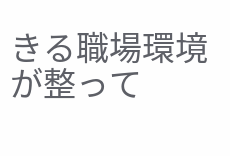きる職場環境が整って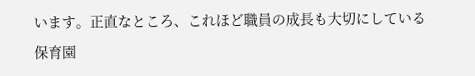います。正直なところ、これほど職員の成長も大切にしている保育園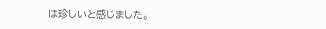は珍しいと感じました。